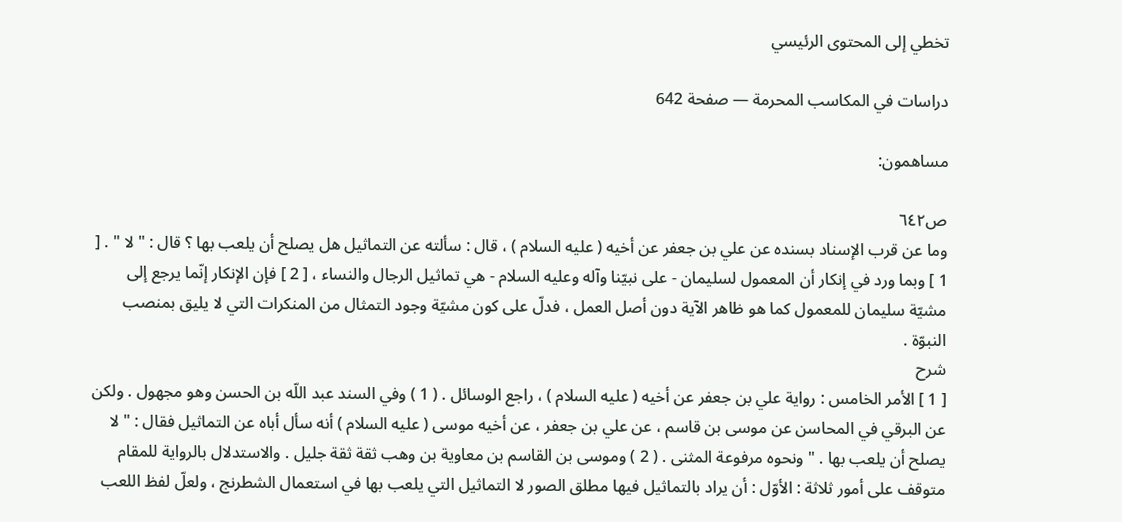تخطي إلى المحتوى الرئيسي

دراسات في المكاسب المحرمة — صفحة 642

مساهمون:

ص٦٤٢
وما عن قرب الإسناد بسنده عن علي بن جعفر عن أخيه ( عليه السلام ) ، قال : سألته عن التماثيل هل يصلح أن يلعب بها ؟ قال : " لا " . [ 1 ] وبما ورد في إنكار أن المعمول لسليمان - على نبيّنا وآله وعليه السلام - هي تماثيل الرجال والنساء ، [ 2 ] فإن الإنكار إنّما يرجع إلى مشيّة سليمان للمعمول كما هو ظاهر الآية دون أصل العمل ، فدلّ على كون مشيّة وجود التمثال من المنكرات التي لا يليق بمنصب النبوّة .
شرح
[ 1 ] الأمر الخامس : رواية علي بن جعفر عن أخيه ( عليه السلام ) ، راجع الوسائل . ( 1 ) وفي السند عبد اللّه بن الحسن وهو مجهول . ولكن عن البرقي في المحاسن عن موسى بن قاسم ، عن علي بن جعفر ، عن أخيه موسى ( عليه السلام ) أنه سأل أباه عن التماثيل فقال : " لا يصلح أن يلعب بها . " ونحوه مرفوعة المثنى . ( 2 ) وموسى بن القاسم بن معاوية بن وهب ثقة ثقة جليل . والاستدلال بالرواية للمقام متوقف على أمور ثلاثة : الأوّل : أن يراد بالتماثيل فيها مطلق الصور لا التماثيل التي يلعب بها في استعمال الشطرنج ، ولعلّ لفظ اللعب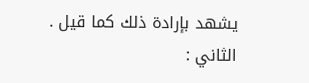يشهد بإرادة ذلك كما قيل . الثاني :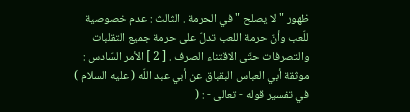ظهور " لا يصلح " في الحرمة . الثالث : عدم خصوصية للّعب وأنّ حرمة اللعب تدلّ على حرمة جميع التقلبات والتصرفات حتّى الاقتناء الصرف . [ 2 ] الأمر السّادس : موثقة أبي العباس البقباق عن أبي عبد اللّه ( عليه السلام ) في تفسير قوله - تعالى - : (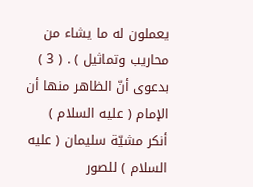يعملون له ما يشاء من محاريب وتماثيل ) . ( 3 ) بدعوى أنّ الظاهر منها أن الإمام ( عليه السلام ) أنكر مشيّة سليمان ( عليه السلام ) للصور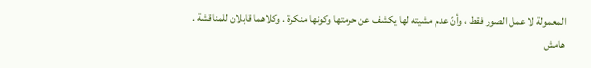المعمولة لا عمل الصور فقط ، وأنّ عدم مشيته لها يكشف عن حرمتها وكونها منكرة . وكلاهما قابلان للمناقشة .
هامش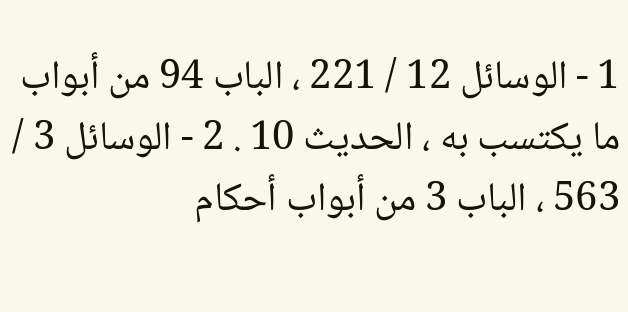1 - الوسائل 12 / 221 ، الباب 94 من أبواب ما يكتسب به ، الحديث 10 . 2 - الوسائل 3 / 563 ، الباب 3 من أبواب أحكام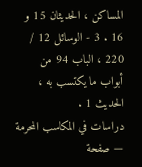المساكن ، الحديثان 15 و 16 . 3 - الوسائل 12 / 220 ، الباب 94 من أبواب ما يكتسب به ، الحديث 1 .
دراسات في المكاسب المحرمة — صفحة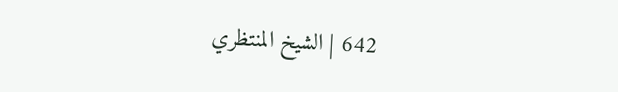642 | الشيخ المنتظري